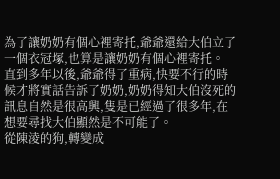為了讓奶奶有個心裡寄托,爺爺還給大伯立了一個衣冠塚,也算是讓奶奶有個心裡寄托。
直到多年以後,爺爺得了重病,快要不行的時候才將實話告訴了奶奶,奶奶得知大伯沒死的訊息自然是很高興,隻是已經過了很多年,在想要尋找大伯顯然是不可能了。
從陳淩的狗,轉變成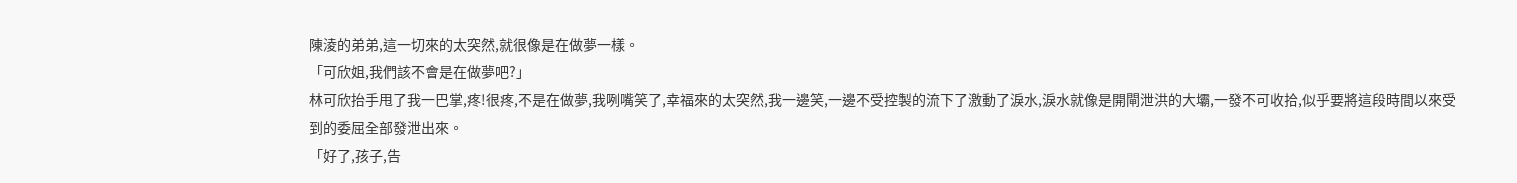陳淩的弟弟,這一切來的太突然,就很像是在做夢一樣。
「可欣姐,我們該不會是在做夢吧?」
林可欣抬手甩了我一巴掌,疼!很疼,不是在做夢,我咧嘴笑了,幸福來的太突然,我一邊笑,一邊不受控製的流下了激動了淚水,淚水就像是開閘泄洪的大壩,一發不可收拾,似乎要將這段時間以來受到的委屈全部發泄出來。
「好了,孩子,告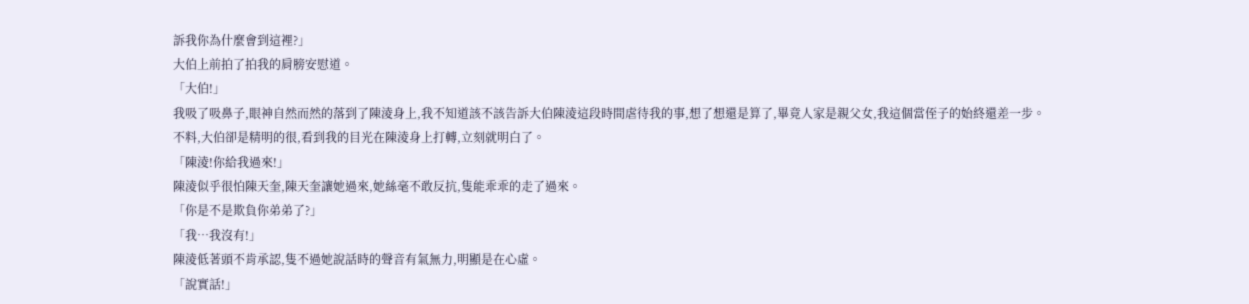訴我你為什麼會到這裡?」
大伯上前拍了拍我的肩膀安慰道。
「大伯!」
我吸了吸鼻子,眼神自然而然的落到了陳淩身上,我不知道該不該告訴大伯陳淩這段時間虐待我的事,想了想還是算了,畢竟人家是親父女,我這個當侄子的始終還差一步。
不料,大伯卻是精明的很,看到我的目光在陳淩身上打轉,立刻就明白了。
「陳淩!你給我過來!」
陳淩似乎很怕陳天奎,陳天奎讓她過來,她絲毫不敢反抗,隻能乖乖的走了過來。
「你是不是欺負你弟弟了?」
「我…我沒有!」
陳淩低著頭不肯承認,隻不過她說話時的聲音有氣無力,明顯是在心虛。
「說實話!」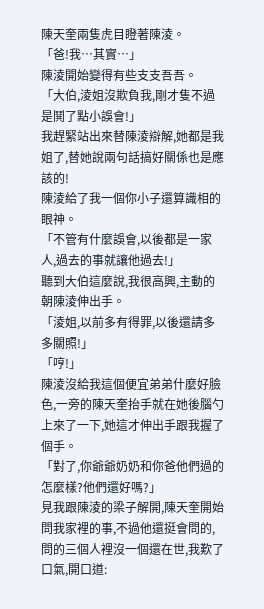陳天奎兩隻虎目瞪著陳淩。
「爸!我…其實…」
陳淩開始變得有些支支吾吾。
「大伯,淩姐沒欺負我,剛才隻不過是鬨了點小誤會!」
我趕緊站出來替陳淩辯解,她都是我姐了,替她說兩句話搞好關係也是應該的!
陳淩給了我一個你小子還算識相的眼神。
「不管有什麼誤會,以後都是一家人,過去的事就讓他過去!」
聽到大伯這麼說,我很高興,主動的朝陳淩伸出手。
「淩姐,以前多有得罪,以後還請多多關照!」
「哼!」
陳淩沒給我這個便宜弟弟什麼好臉色,一旁的陳天奎抬手就在她後腦勺上來了一下,她這才伸出手跟我握了個手。
「對了,你爺爺奶奶和你爸他們過的怎麼樣?他們還好嗎?」
見我跟陳淩的梁子解開,陳天奎開始問我家裡的事,不過他還挺會問的,問的三個人裡沒一個還在世,我歎了口氣,開口道: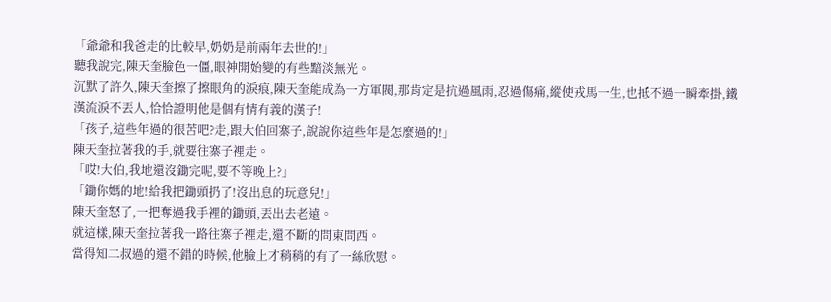「爺爺和我爸走的比較早,奶奶是前兩年去世的!」
聽我說完,陳天奎臉色一僵,眼神開始變的有些黯淡無光。
沉默了許久,陳天奎擦了擦眼角的淚痕,陳天奎能成為一方軍閥,那肯定是抗過風雨,忍過傷痛,縱使戎馬一生,也抵不過一瞬牽掛,鐵漢流淚不丟人,恰恰證明他是個有情有義的漢子!
「孩子,這些年過的很苦吧?走,跟大伯回寨子,說說你這些年是怎麼過的!」
陳天奎拉著我的手,就要往寨子裡走。
「哎!大伯,我地還沒鋤完呢,要不等晚上?」
「鋤你媽的地!給我把鋤頭扔了!沒出息的玩意兒!」
陳天奎怒了,一把奪過我手裡的鋤頭,丟出去老遠。
就這樣,陳天奎拉著我一路往寨子裡走,還不斷的問東問西。
當得知二叔過的還不錯的時候,他臉上才稍稍的有了一絲欣慰。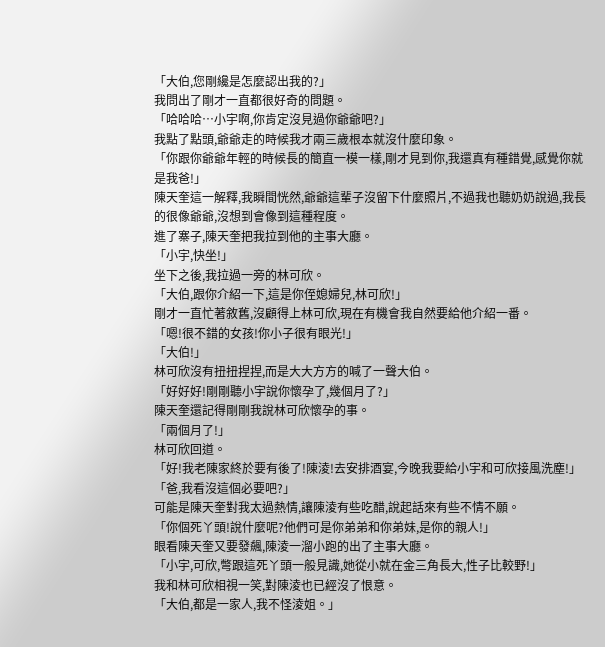「大伯,您剛纔是怎麼認出我的?」
我問出了剛才一直都很好奇的問題。
「哈哈哈…小宇啊,你肯定沒見過你爺爺吧?」
我點了點頭,爺爺走的時候我才兩三歲根本就沒什麼印象。
「你跟你爺爺年輕的時候長的簡直一模一樣,剛才見到你,我還真有種錯覺,感覺你就是我爸!」
陳天奎這一解釋,我瞬間恍然,爺爺這輩子沒留下什麼照片,不過我也聽奶奶說過,我長的很像爺爺,沒想到會像到這種程度。
進了寨子,陳天奎把我拉到他的主事大廳。
「小宇,快坐!」
坐下之後,我拉過一旁的林可欣。
「大伯,跟你介紹一下,這是你侄媳婦兒,林可欣!」
剛才一直忙著敘舊,沒顧得上林可欣,現在有機會我自然要給他介紹一番。
「嗯!很不錯的女孩!你小子很有眼光!」
「大伯!」
林可欣沒有扭扭捏捏,而是大大方方的喊了一聲大伯。
「好好好!剛剛聽小宇說你懷孕了,幾個月了?」
陳天奎還記得剛剛我說林可欣懷孕的事。
「兩個月了!」
林可欣回道。
「好!我老陳家終於要有後了!陳淩!去安排酒宴,今晚我要給小宇和可欣接風洗塵!」
「爸,我看沒這個必要吧?」
可能是陳天奎對我太過熱情,讓陳淩有些吃醋,說起話來有些不情不願。
「你個死丫頭!說什麼呢?他們可是你弟弟和你弟妹,是你的親人!」
眼看陳天奎又要發飆,陳淩一溜小跑的出了主事大廳。
「小宇,可欣,彆跟這死丫頭一般見識,她從小就在金三角長大,性子比較野!」
我和林可欣相視一笑,對陳淩也已經沒了恨意。
「大伯,都是一家人,我不怪淩姐。」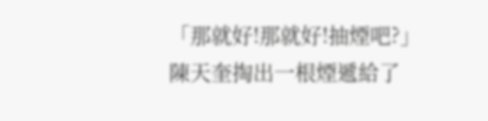「那就好!那就好!抽煙吧?」
陳天奎掏出一根煙遞給了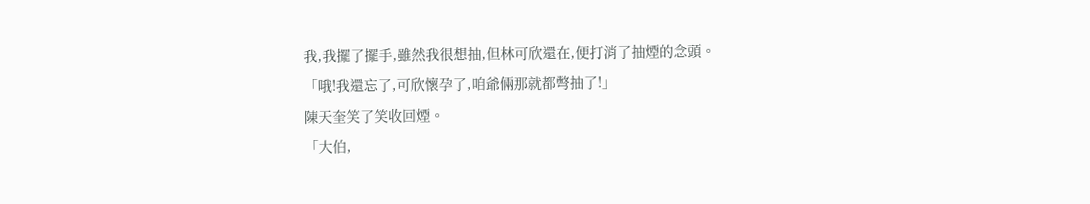我,我擺了擺手,雖然我很想抽,但林可欣還在,便打消了抽煙的念頭。
「哦!我還忘了,可欣懷孕了,咱爺倆那就都彆抽了!」
陳天奎笑了笑收回煙。
「大伯,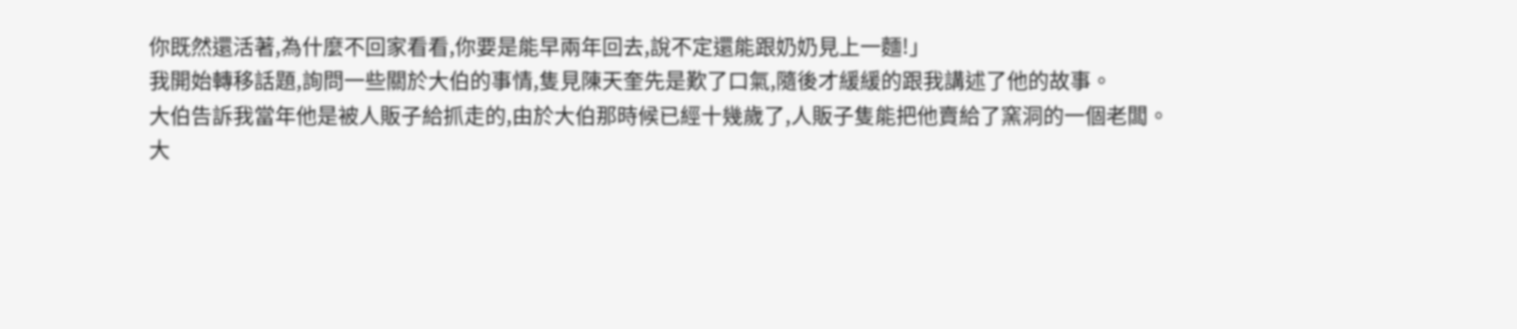你既然還活著,為什麼不回家看看,你要是能早兩年回去,說不定還能跟奶奶見上一麵!」
我開始轉移話題,詢問一些關於大伯的事情,隻見陳天奎先是歎了口氣,隨後才緩緩的跟我講述了他的故事。
大伯告訴我當年他是被人販子給抓走的,由於大伯那時候已經十幾歲了,人販子隻能把他賣給了窯洞的一個老闆。
大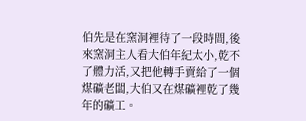伯先是在窯洞裡待了一段時間,後來窯洞主人看大伯年紀太小,乾不了體力活,又把他轉手賣給了一個煤礦老闆,大伯又在煤礦裡乾了幾年的礦工。